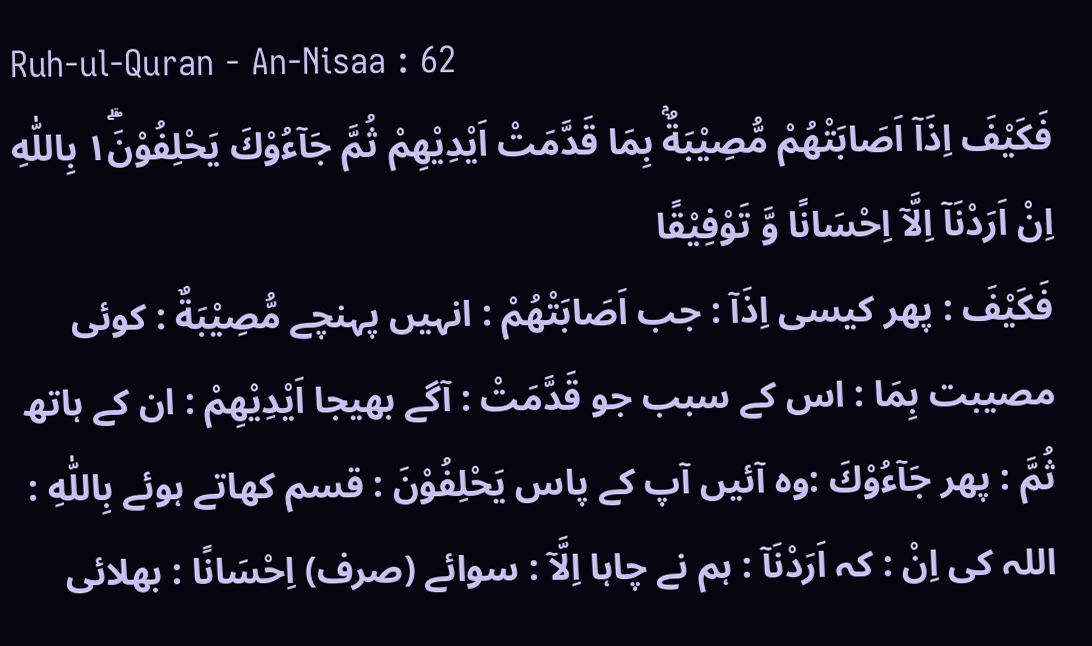Ruh-ul-Quran - An-Nisaa : 62
فَكَیْفَ اِذَاۤ اَصَابَتْهُمْ مُّصِیْبَةٌۢ بِمَا قَدَّمَتْ اَیْدِیْهِمْ ثُمَّ جَآءُوْكَ یَحْلِفُوْنَ١ۖۗ بِاللّٰهِ اِنْ اَرَدْنَاۤ اِلَّاۤ اِحْسَانًا وَّ تَوْفِیْقًا
فَكَيْفَ : پھر کیسی اِذَآ : جب اَصَابَتْھُمْ : انہیں پہنچے مُّصِيْبَةٌ : کوئی مصیبت بِمَا : اس کے سبب جو قَدَّمَتْ : آگے بھیجا اَيْدِيْهِمْ : ان کے ہاتھ ثُمَّ : پھر جَآءُوْكَ :وہ آئیں آپ کے پاس يَحْلِفُوْنَ : قسم کھاتے ہوئے بِاللّٰهِ : اللہ کی اِنْ : کہ اَرَدْنَآ : ہم نے چاہا اِلَّآ : سوائے (صرف) اِحْسَانًا : بھلائی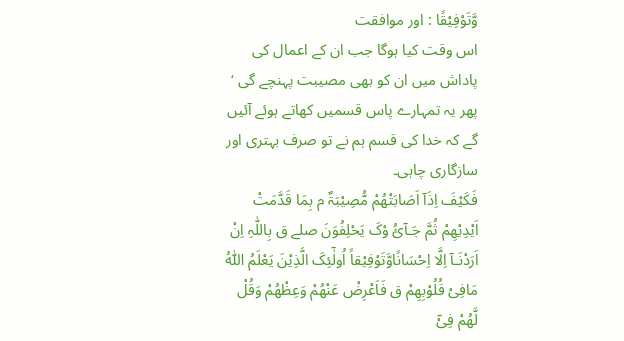وَّتَوْفِيْقًا : اور موافقت
اس وقت کیا ہوگا جب ان کے اعمال کی پاداش میں ان کو بھی مصیبت پہنچے گی ‘ پھر یہ تمہارے پاس قسمیں کھاتے ہوئے آئیں گے کہ خدا کی قسم ہم نے تو صرف بہتری اور سازگاری چاہی۔
فَکَیْفَ اِذَآ اَصَابَتْھُمْ مُّصِیْبَۃٌ م بِمَا قَدَّمَتْ اَیْدِیْھِمْ ثُمَّ جَـآئُ وْکَ یَحْلِفُوَنَ صلے ق بِاللّٰہِ اِنْ اَرَدْنَـآ اِلَّا اِحْسَانًاوَّتَوْفِیْقاً اُولٰٓئِکَ الَّذِیْنَ یَعْلَمُ اللّٰہُ مَافِیْ قُلُوْبِھِمْ ق فَاَعْرِضْ عَنْھُمْ وَعِظْھُمْ وَقُلْ لَّھُمْ فِیْٓ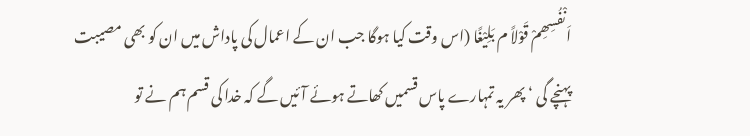اَنْفُسِھِمْ قَوْلاً م بَلِیْغًا (اس وقت کیا ہوگا جب ان کے اعمال کی پاداش میں ان کو بھی مصیبت پہنچے گی ‘ پھر یہ تمہارے پاس قسمیں کھاتے ہوئے آئیں گے کہ خدا کی قسم ہم نے تو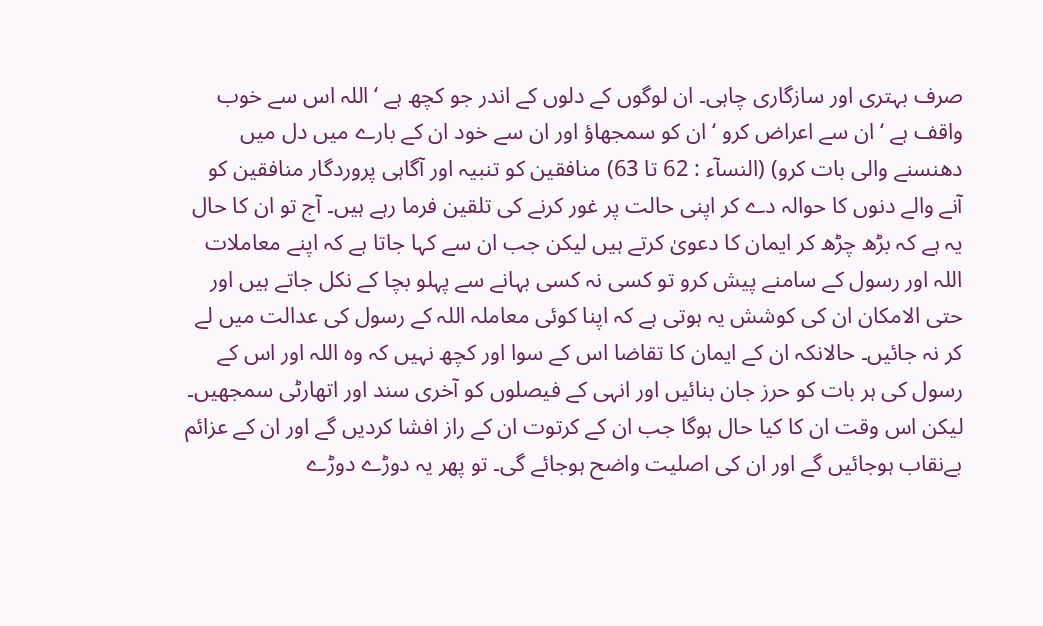صرف بہتری اور سازگاری چاہی۔ ان لوگوں کے دلوں کے اندر جو کچھ ہے ‘ اللہ اس سے خوب واقف ہے ‘ ان سے اعراض کرو ‘ ان کو سمجھاؤ اور ان سے خود ان کے بارے میں دل میں دھنسنے والی بات کرو) (النسآء : 62 تا 63) منافقین کو تنبیہ اور آگاہی پروردگار منافقین کو آنے والے دنوں کا حوالہ دے کر اپنی حالت پر غور کرنے کی تلقین فرما رہے ہیں۔ آج تو ان کا حال یہ ہے کہ بڑھ چڑھ کر ایمان کا دعویٰ کرتے ہیں لیکن جب ان سے کہا جاتا ہے کہ اپنے معاملات اللہ اور رسول کے سامنے پیش کرو تو کسی نہ کسی بہانے سے پہلو بچا کے نکل جاتے ہیں اور حتی الامکان ان کی کوشش یہ ہوتی ہے کہ اپنا کوئی معاملہ اللہ کے رسول کی عدالت میں لے کر نہ جائیں۔ حالانکہ ان کے ایمان کا تقاضا اس کے سوا اور کچھ نہیں کہ وہ اللہ اور اس کے رسول کی ہر بات کو حرز جان بنائیں اور انہی کے فیصلوں کو آخری سند اور اتھارٹی سمجھیں۔ لیکن اس وقت ان کا کیا حال ہوگا جب ان کے کرتوت ان کے راز افشا کردیں گے اور ان کے عزائم بےنقاب ہوجائیں گے اور ان کی اصلیت واضح ہوجائے گی۔ تو پھر یہ دوڑے دوڑے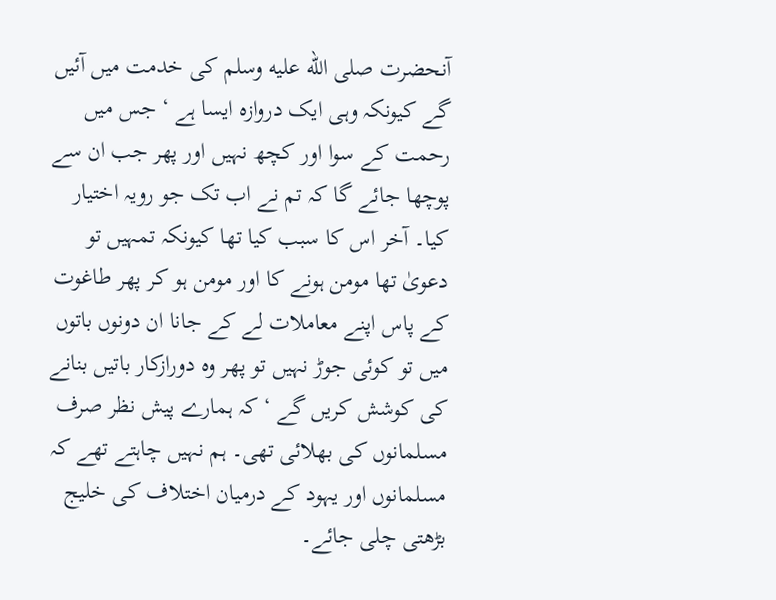آنحضرت صلى الله عليه وسلم کی خدمت میں آئیں گے کیونکہ وہی ایک دروازہ ایسا ہے ‘ جس میں رحمت کے سوا اور کچھ نہیں اور پھر جب ان سے پوچھا جائے گا کہ تم نے اب تک جو رویہ اختیار کیا۔ آخر اس کا سبب کیا تھا کیونکہ تمہیں تو دعویٰ تھا مومن ہونے کا اور مومن ہو کر پھر طاغوت کے پاس اپنے معاملات لے کے جانا ان دونوں باتوں میں تو کوئی جوڑ نہیں تو پھر وہ دورازکار باتیں بنانے کی کوشش کریں گے ‘ کہ ہمارے پیش نظر صرف مسلمانوں کی بھلائی تھی۔ ہم نہیں چاہتے تھے کہ مسلمانوں اور یہود کے درمیان اختلاف کی خلیج بڑھتی چلی جائے۔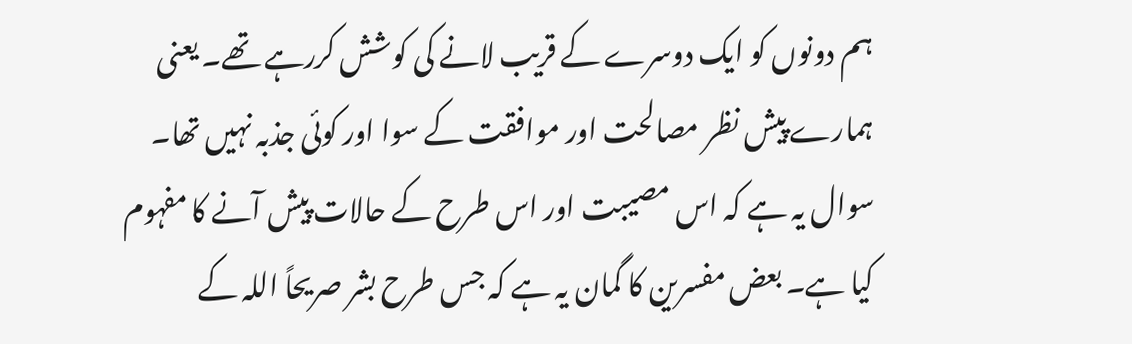ہم دونوں کو ایک دوسرے کے قریب لانے کی کوشش کررہے تھے۔ یعنی ہمارے پیش نظر مصالحت اور موافقت کے سوا اور کوئی جذبہ نہیں تھا۔ سوال یہ ہے کہ اس مصیبت اور اس طرح کے حالات پیش آنے کا مفہوم کیا ہے۔ بعض مفسرین کا گمان یہ ہے کہ جس طرح بشر صریحاً اللہ کے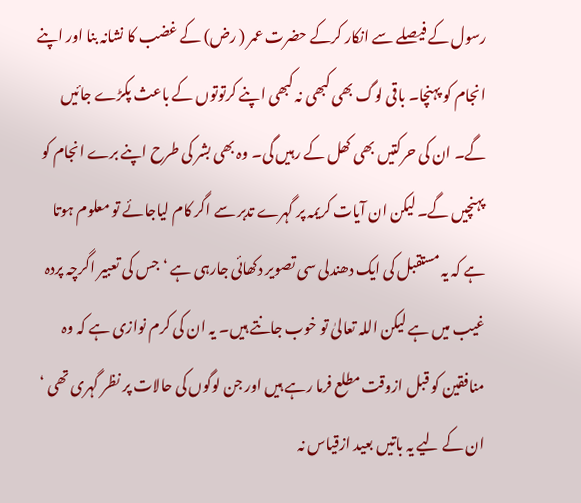رسول کے فیصلے سے انکار کرکے حضرت عمر ( رض) کے غضب کا نشانہ بنا اور اپنے انجام کو پہنچا۔ باقی لوگ بھی کبھی نہ کبھی اپنے کرتوتوں کے باعث پکڑے جائیں گے۔ ان کی حرکتیں بھی کھل کے رہیں گی۔ وہ بھی بشر کی طرح اپنے برے انجام کو پہنچیں گے۔ لیکن ان آیات کریمہ پر گہرے تدبر سے اگر کام لیاجائے تو معلوم ہوتا ہے کہ یہ مستقبل کی ایک دھندلی سی تصویر دکھائی جارہی ہے ‘ جس کی تعبیر اگرچہ پردہ غیب میں ہے لیکن اللہ تعالیٰ تو خوب جانتے ہیں۔ یہ ان کی کرم نوازی ہے کہ وہ منافقین کو قبل ازوقت مطلع فرما رہے ہیں اور جن لوگوں کی حالات پر نظر گہری تھی ‘ ان کے لیے یہ باتیں بعید ازقیاس نہ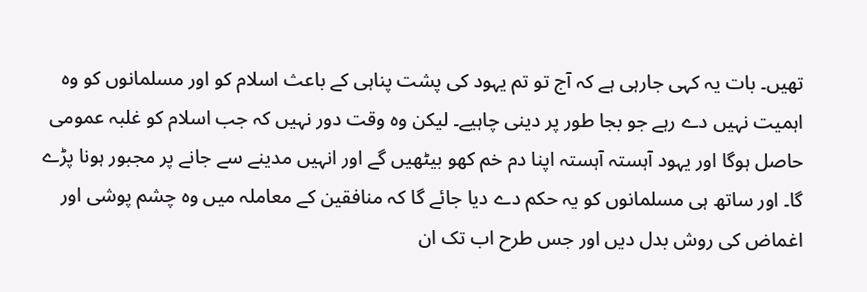تھیں۔ بات یہ کہی جارہی ہے کہ آج تو تم یہود کی پشت پناہی کے باعث اسلام کو اور مسلمانوں کو وہ اہمیت نہیں دے رہے جو بجا طور پر دینی چاہیے۔ لیکن وہ وقت دور نہیں کہ جب اسلام کو غلبہ عمومی حاصل ہوگا اور یہود آہستہ آہستہ اپنا دم خم کھو بیٹھیں گے اور انہیں مدینے سے جانے پر مجبور ہونا پڑے گا۔ اور ساتھ ہی مسلمانوں کو یہ حکم دے دیا جائے گا کہ منافقین کے معاملہ میں وہ چشم پوشی اور اغماض کی روش بدل دیں اور جس طرح اب تک ان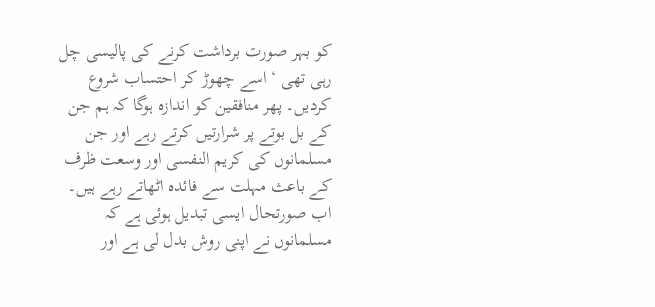کو بہر صورت برداشت کرنے کی پالیسی چل رہی تھی ‘ اسے چھوڑ کر احتساب شروع کردیں۔ پھر منافقین کو اندازہ ہوگا کہ ہم جن کے بل بوتے پر شرارتیں کرتے رہے اور جن مسلمانوں کی کریم النفسی اور وسعت ظرف کے باعث مہلت سے فائدہ اٹھاتے رہے ہیں۔ اب صورتحال ایسی تبدیل ہوئی ہے کہ مسلمانوں نے اپنی روش بدل لی ہے اور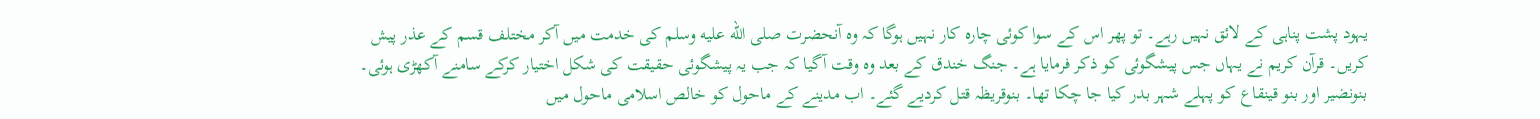یہود پشت پناہی کے لائق نہیں رہے۔ تو پھر اس کے سوا کوئی چارہ کار نہیں ہوگا کہ وہ آنحضرت صلى الله عليه وسلم کی خدمت میں آکر مختلف قسم کے عذر پیش کریں۔ قرآن کریم نے یہاں جس پیشگوئی کو ذکر فرمایا ہے۔ جنگ خندق کے بعد وہ وقت آگیا کہ جب یہ پیشگوئی حقیقت کی شکل اختیار کرکے سامنے آکھڑی ہوئی۔ بنونضیر اور بنو قینقاع کو پہلے شہر بدر کیا جا چکا تھا۔ بنوقریظہ قتل کردیے گئے۔ اب مدینے کے ماحول کو خالص اسلامی ماحول میں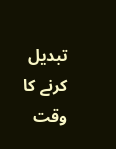تبدیل کرنے کا وقت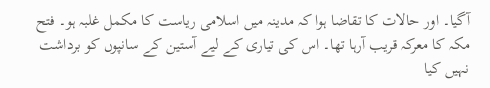آگیا۔ اور حالات کا تقاضا ہوا کہ مدینہ میں اسلامی ریاست کا مکمل غلبہ ہو۔ فتح مکہ کا معرکہ قریب آرہا تھا۔ اس کی تیاری کے لیے آستین کے سانپوں کو برداشت نہیں کیا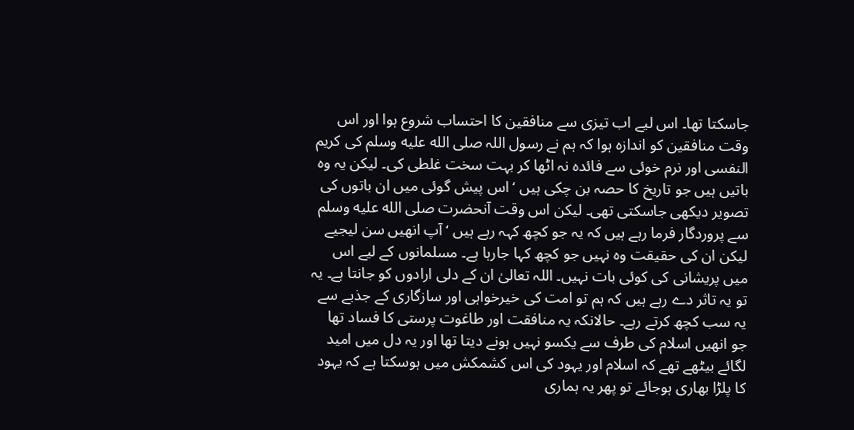جاسکتا تھا۔ اس لیے اب تیزی سے منافقین کا احتساب شروع ہوا اور اس وقت منافقین کو اندازہ ہوا کہ ہم نے رسول اللہ صلى الله عليه وسلم کی کریم النفسی اور نرم خوئی سے فائدہ نہ اٹھا کر بہت سخت غلطی کی۔ لیکن یہ وہ باتیں ہیں جو تاریخ کا حصہ بن چکی ہیں ‘ اس پیش گوئی میں ان باتوں کی تصویر دیکھی جاسکتی تھی۔ لیکن اس وقت آنحضرت صلى الله عليه وسلم سے پروردگار فرما رہے ہیں کہ یہ جو کچھ کہہ رہے ہیں ‘ آپ انھیں سن لیجیے لیکن ان کی حقیقت وہ نہیں جو کچھ کہا جارہا ہے۔ مسلمانوں کے لیے اس میں پریشانی کی کوئی بات نہیں۔ اللہ تعالیٰ ان کے دلی ارادوں کو جانتا ہے۔ یہ تو یہ تاثر دے رہے ہیں کہ ہم تو امت کی خیرخواہی اور سازگاری کے جذبے سے یہ سب کچھ کرتے رہے۔ حالانکہ یہ منافقت اور طاغوت پرستی کا فساد تھا جو انھیں اسلام کی طرف سے یکسو نہیں ہونے دیتا تھا اور یہ دل میں امید لگائے بیٹھے تھے کہ اسلام اور یہود کی اس کشمکش میں ہوسکتا ہے کہ یہود کا پلڑا بھاری ہوجائے تو پھر یہ ہماری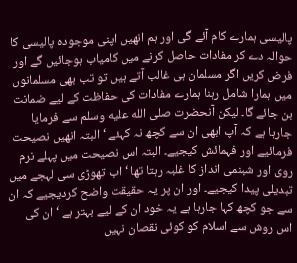پالیسی ہمارے کام آئے گی اور ہم انھیں اپنی موجودہ پالیسی کا حوالہ دے کر مفادات حاصل کرنے میں کامیاب ہوجائیں گے اور فرض کریں اگر مسلمان ہی غالب آتے ہیں تو تب بھی مسلمانوں میں ہمارا شامل رہنا ہمارے مفادات کی حفاظت کے لیے ضمانت بن جائے گا۔ لیکن آنحضرت صلى الله عليه وسلم سے فرمایا جارہا ہے کہ آپ ابھی ان سے کچھ نہ کہئے ‘ البتہ انھیں نصیحت فرمائیے اور فہمائش کیجیے۔ البتہ اس نصیحت میں پہلے نرم روی اور شبنمی انداز کا غلبہ رہتا تھا ‘ اب تھوڑی سی لہجے میں تبدیلی پیدا کیجیے۔ اور ان پر یہ حقیقت واضح کردیجیے کہ ان سے جو کچھ کہا جارہا ہے یہ خود ان کے لیے بہتر ہے ‘ ان کی اس روش سے اسلام کو کوئی نقصان نہیں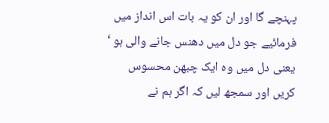پہنچے گا اور ان کو یہ بات اس انداز میں فرمائیے جو دل میں دھنس جانے والی ہو ‘ یعنی دل میں وہ ایک چبھن محسوس کریں اور سمجھ لیں کہ اگر ہم نے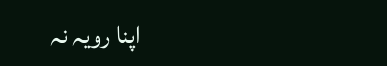اپنا رویہ نہ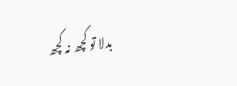بدلا تو کچھ نہ کچھ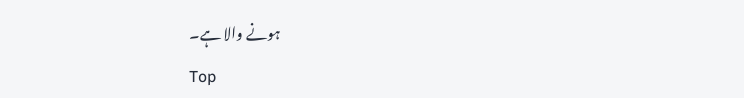ہونے والا ہے۔
Top